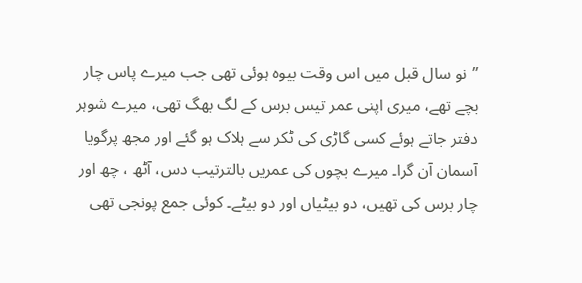’’نو سال قبل میں اس وقت بیوہ ہوئی تھی جب میرے پاس چار بچے تھے، میری اپنی عمر تیس برس کے لگ بھگ تھی، میرے شوہر دفتر جاتے ہوئے کسی گاڑی کی ٹکر سے ہلاک ہو گئے اور مجھ پرگویا آسمان آن گرا۔ میرے بچوں کی عمریں بالترتیب دس، آٹھ ، چھ اور چار برس کی تھیں، دو بیٹیاں اور دو بیٹے۔ کوئی جمع پونجی تھی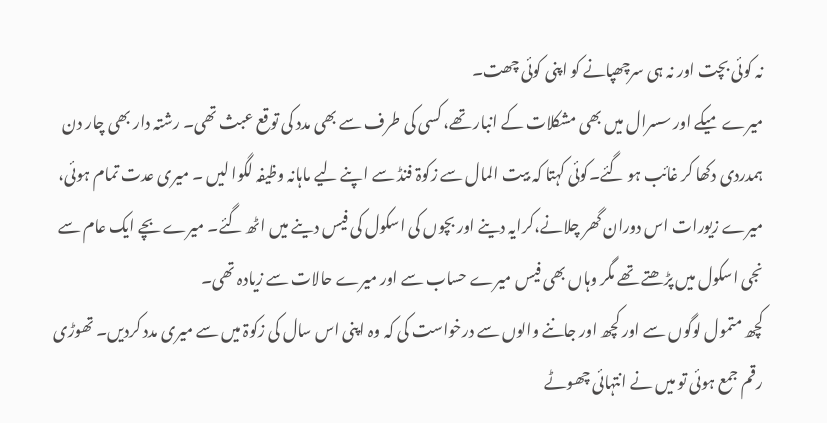نہ کوئی بچت اور نہ ہی سرچھپانے کو اپنی کوئی چھت۔
میرے میکے اور سسرال میں بھی مشکلات کے انبار تھے، کسی کی طرف سے بھی مدد کی توقع عبث تھی۔ رشتہ دار بھی چار دن ہمدردی دکھا کر غائب ہو گئے۔کوئی کہتا کہ بیت المال سے زکوۃ فنڈ سے اپنے لیے ماہانہ وظیفہ لگوا لیں ۔ میری عدت تمام ہوئی، میرے زیورات اس دوران گھر چلانے،کرایہ دینے اور بچوں کی اسکول کی فیس دینے میں اٹھ گئے۔ میرے بچے ایک عام سے نجی اسکول میں پڑھتے تھے مگر وہاں بھی فیس میرے حساب سے اور میرے حالات سے زیادہ تھی۔
کچھ متمول لوگوں سے اور کچھ اور جاننے والوں سے درخواست کی کہ وہ اپنی اس سال کی زکوۃ میں سے میری مدد کردیں۔ تھوڑی رقم جمع ہوئی تو میں نے انتہائی چھوٹے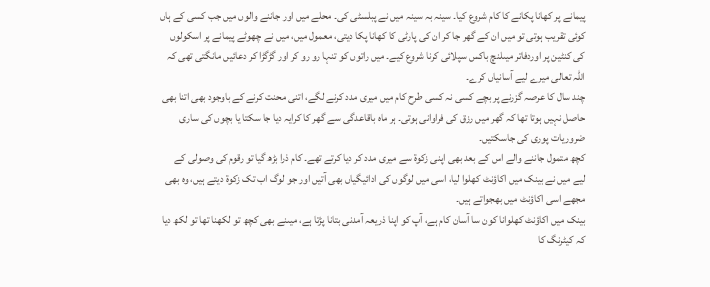پیمانے پر کھانا پکانے کا کام شروع کیا۔ سینہ بہ سینہ میں نے پبلسٹی کی۔ محلے میں اور جاننے والوں میں جب کسی کے ہاں کوئی تقریب ہوتی تو میں ان کے گھر جا کر ان کی پارٹی کا کھانا پکا دیتی، معمول میں، میں نے چھوٹے پیمانے پر اسکولوں کی کنٹین پر اوردفاتر میںلنچ باکس سپلائی کرنا شروع کیے۔ میں راتوں کو تنہا رو رو کر اور گڑگڑا کر دعائیں مانگتی تھی کہ اللہ تعالی میرے لیے آسانیاں کرے۔
چند سال کا عرصہ گزرنے پر بچے کسی نہ کسی طرح کام میں میری مدد کرنے لگے، اتنی محنت کرنے کے باوجود بھی اتنا بھی حاصل نہیں ہوتا تھا کہ گھر میں رزق کی فراوانی ہوتی۔ ہر ماہ باقاعدگی سے گھر کا کرایہ دیا جا سکتا یا بچوں کی ساری ضروریات پوری کی جاسکتیں۔
کچھ متمول جاننے والے اس کے بعد بھی اپنی زکوۃ سے میری مدد کر دیا کرتے تھے۔ کام ذرا بڑھ گیا تو رقوم کی وصولی کے لیے میں نے بینک میں اکاؤنٹ کھلوا لیا، اسی میں لوگوں کی ادائیگیاں بھی آتیں اور جو لوگ اب تک زکوۃ دیتے ہیں، وہ بھی مجھے اسی اکاؤنٹ میں بھجواتے ہیں۔
بینک میں اکاؤنٹ کھلوانا کون سا آسان کام ہے، آپ کو اپنا ذریعہ آمدنی بتانا پڑتا ہے، میںنے بھی کچھ تو لکھنا تھا تو لکھ دیا کہ کیٹرنگ کا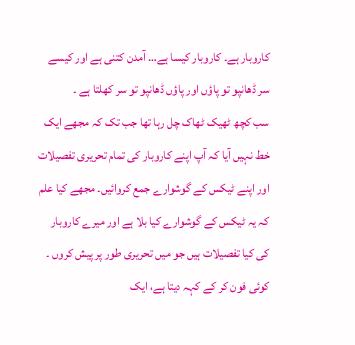کاروبار ہے۔ کاروبار کیسا ہے… آمدن کتنی ہے اور کیسے سر ڈھانپو تو پاؤں اور پاؤں ڈھانپو تو سر کھلتا ہے ۔
سب کچھ ٹھیک ٹھاک چل رہا تھا جب تک کہ مجھے ایک خط نہیں آیا کہ آپ اپنے کاروبار کی تمام تحریری تفصیلات اور اپنے ٹیکس کے گوشوارے جمع کروائیں۔ مجھے کیا علم کہ یہ ٹیکس کے گوشوارے کیا بلا ہے اور میرے کاروبار کی کیا تفصیلات ہیں جو میں تحریری طور پر پیش کروں ۔ کوئی فون کر کے کہہ دیتا ہے، ایک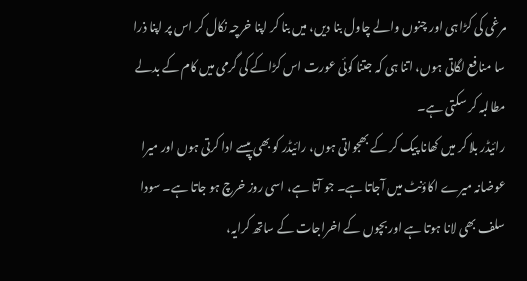مرغی کی کڑاہی اور چنوں والے چاول بنا دیں، میں بنا کر اپنا خرچہ نکال کر اس پر اپنا ذرا سا منافع لگاتی ہوں، اتنا ہی کہ جتنا کوئی عورت اس کڑاکے کی گرمی میں کام کے بدلے مطالبہ کر سکتی ہے۔
رائیڈر بلا کر میں کھانا پیک کر کے بھجواتی ہوں، رائیڈر کو بھی پیسے ادا کرتی ہوں اور میرا عوضانہ میرے اکاؤنٹ میں آجاتا ہے۔ جو آتا ہے، اسی روز خرچ ہو جاتا ہے۔ سودا سلف بھی لانا ہوتا ہے اور بچوں کے اخراجات کے ساتھ کرایہ،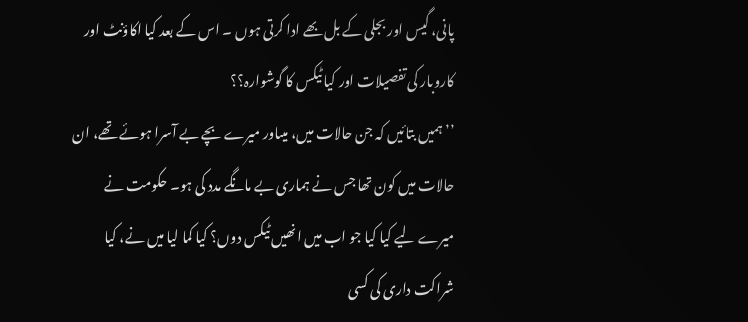پانی، گیس اور بجلی کے بل بھے ادا کرتی ہوں ۔ اس کے بعد کیا اکاؤنٹ اور کاروبار کی تفصیلات اور کیا ٹیکس کا گوشوارہ؟؟
’’ ہمیں بتائیں کہ جن حالات میں، میںاور میرے بچے بے آسرا ہوئے تھے، ان حالات میں کون تھا جس نے ہماری بے مانگے مدد کی ہو۔ حکومت نے میرے لیے کیا کیا جو اب میں انھیں ٹیکس دوں؟ کیا کما لیا میں نے، کیا شراکت داری کی کسی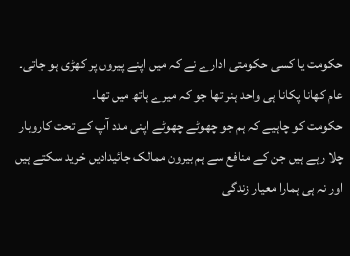حکومت یا کسی حکومتی ادارے نے کہ میں اپنے پیروں پر کھڑی ہو جاتی۔ عام کھانا پکانا ہی واحد ہنر تھا جو کہ میرے ہاتھ میں تھا۔
حکومت کو چاہیے کہ ہم جو چھوٹے چھوٹے اپنی مدد آپ کے تحت کاروبار چلا رہے ہیں جن کے منافع سے ہم بیرون ممالک جائیدادیں خرید سکتے ہیں اور نہ ہی ہمارا معیار زندگی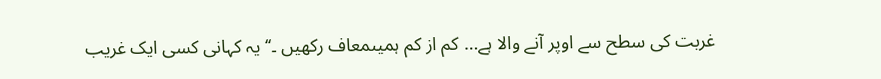غربت کی سطح سے اوپر آنے والا ہے… کم از کم ہمیںمعاف رکھیں ۔‘‘ یہ کہانی کسی ایک غریب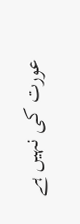عورت کی نہیں ہے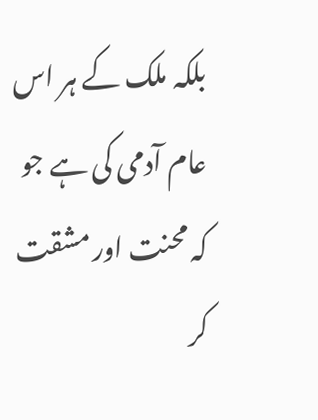بلکہ ملک کے ہر اس عام آدمی کی ہے جو کہ محنت اور مشقت کر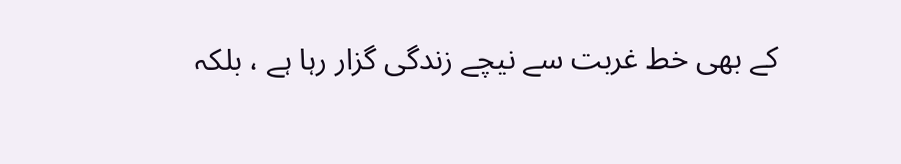کے بھی خط غربت سے نیچے زندگی گزار رہا ہے ، بلکہ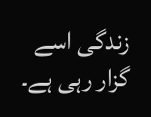زندگی اسے گزار رہی ہے۔